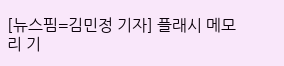[뉴스핌=김민정 기자] 플래시 메모리 기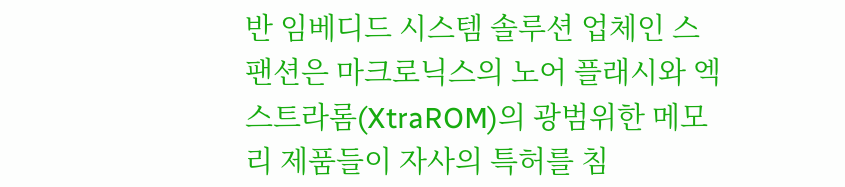반 임베디드 시스템 솔루션 업체인 스팬션은 마크로닉스의 노어 플래시와 엑스트라롬(XtraROM)의 광범위한 메모리 제품들이 자사의 특허를 침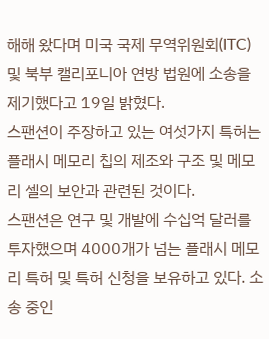해해 왔다며 미국 국제 무역위원회(ITC) 및 북부 캘리포니아 연방 법원에 소송을 제기했다고 19일 밝혔다.
스팬션이 주장하고 있는 여섯가지 특허는 플래시 메모리 칩의 제조와 구조 및 메모리 셀의 보안과 관련된 것이다.
스팬션은 연구 및 개발에 수십억 달러를 투자했으며 4000개가 넘는 플래시 메모리 특허 및 특허 신청을 보유하고 있다. 소송 중인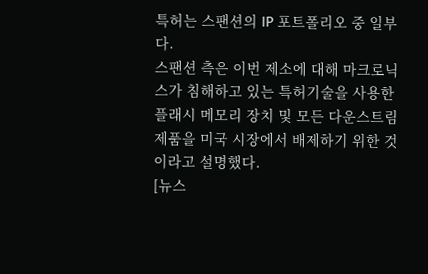특허는 스팬션의 IP 포트폴리오 중 일부다.
스팬션 측은 이번 제소에 대해 마크로닉스가 침해하고 있는 특허기술을 사용한 플래시 메모리 장치 및 모든 다운스트림 제품을 미국 시장에서 배제하기 위한 것이라고 설명했다.
[뉴스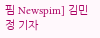핌 Newspim] 김민정 기자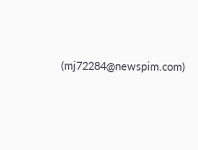(mj72284@newspim.com)